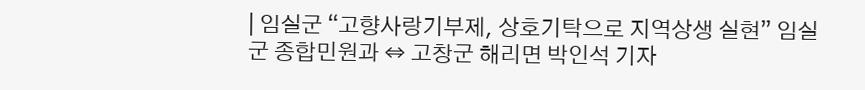| 임실군 “고향사랑기부제, 상호기탁으로 지역상생 실현” 임실군 종합민원과 ⇔ 고창군 해리면 박인석 기자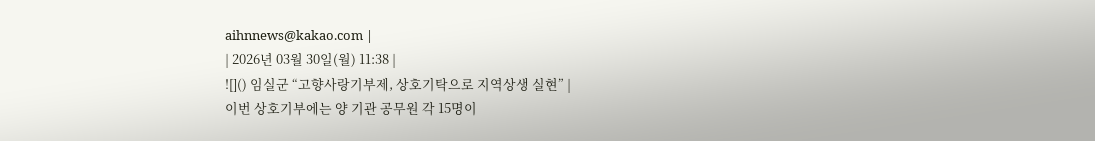aihnnews@kakao.com |
| 2026년 03월 30일(월) 11:38 |
![]() 임실군 “고향사랑기부제, 상호기탁으로 지역상생 실현” |
이번 상호기부에는 양 기관 공무원 각 15명이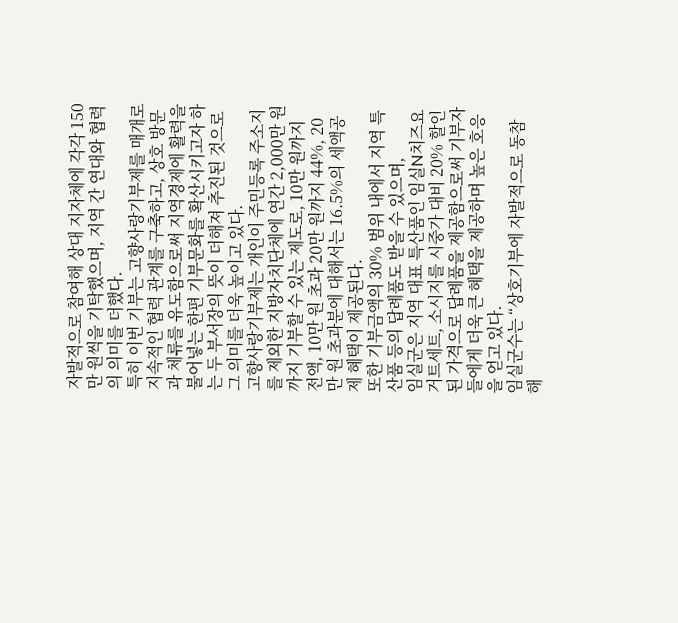자발적으로 참여해 상대 지자체에 각각 150만 원씩을 기탁했으며, 지역 간 연대와 협력의 의미를 더했다.
특히 이번 기부는 고향사랑기부제를 매개로 지속적인 협력 관계를 구축하고, 상호 방문과 체류를 유도함으로써 지역경제에 활력을 불어넣는 한편 기부문화를 확산시키고자 하는 두 부서장의 뜻이 더해져 추진된 것으로 그 의미를 더욱 높이고 있다.
고향사랑기부제는 개인이 주민등록 주소지를 제외한 지방자치단체에 연간 2,000만 원까지 기부할 수 있는 제도로, 10만 원까지 전액, 10만 원 초과 20만 원까지 44%, 20만 원 초과분에 대해서는 16.5%의 세액공제 혜택이 제공된다.
또한 기부금액의 30% 범위 내에서 지역 특산품 등의 답례품도 받을 수 있으며,
임실군은 지역 대표 특산품인 임실N치즈요거트세트, 소시지를 시중가 대비 20% 할인된 가격으로 답례품을 제공함으로써 기부자들에게 더욱 큰 혜택을 제공하며 높은 호응을 얻고 있다.
임실군수는 “상호기부에 자발적으로 동참해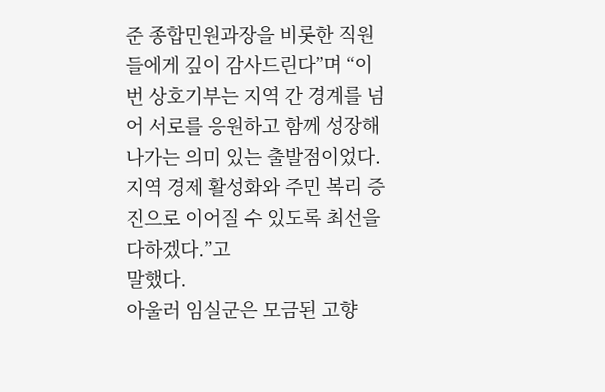준 종합민원과장을 비롯한 직원들에게 깊이 감사드린다”며 “이번 상호기부는 지역 간 경계를 넘어 서로를 응원하고 함께 성장해 나가는 의미 있는 출발점이었다. 지역 경제 활성화와 주민 복리 증진으로 이어질 수 있도록 최선을 다하겠다.”고
말했다.
아울러 임실군은 모금된 고향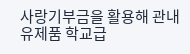사랑기부금을 활용해 관내 유제품 학교급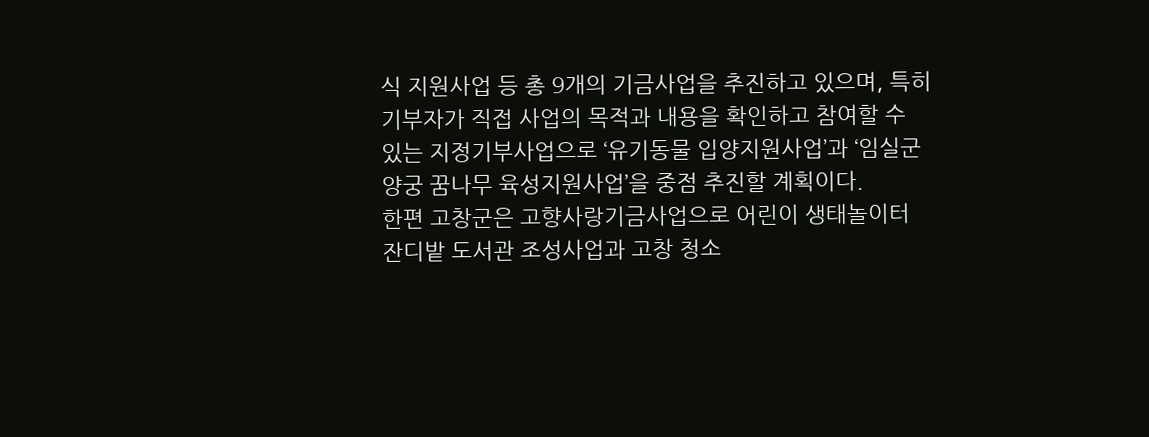식 지원사업 등 총 9개의 기금사업을 추진하고 있으며, 특히 기부자가 직접 사업의 목적과 내용을 확인하고 참여할 수 있는 지정기부사업으로 ‘유기동물 입양지원사업’과 ‘임실군 양궁 꿈나무 육성지원사업’을 중점 추진할 계획이다.
한편 고창군은 고향사랑기금사업으로 어린이 생태놀이터 잔디밭 도서관 조성사업과 고창 청소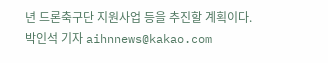년 드론축구단 지원사업 등을 추진할 계획이다.
박인석 기자 aihnnews@kakao.com